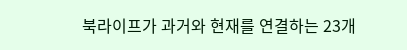북라이프가 과거와 현재를 연결하는 23개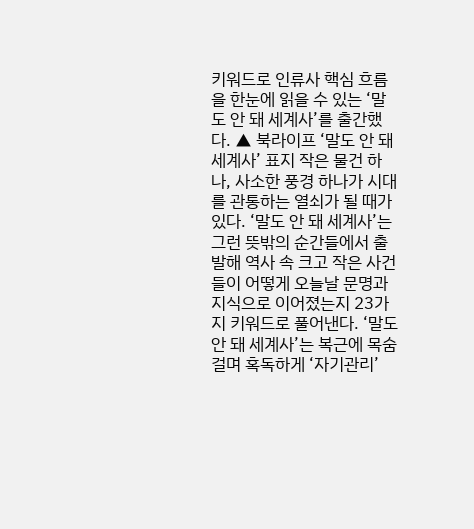키워드로 인류사 핵심 흐름을 한눈에 읽을 수 있는 ‘말도 안 돼 세계사’를 출간했다. ▲ 북라이프 ‘말도 안 돼 세계사’ 표지 작은 물건 하나, 사소한 풍경 하나가 시대를 관통하는 열쇠가 될 때가 있다. ‘말도 안 돼 세계사’는 그런 뜻밖의 순간들에서 출발해 역사 속 크고 작은 사건들이 어떻게 오늘날 문명과 지식으로 이어졌는지 23가지 키워드로 풀어낸다. ‘말도 안 돼 세계사’는 복근에 목숨 걸며 혹독하게 ‘자기관리’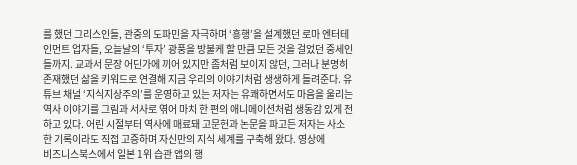를 했던 그리스인들, 관중의 도파민을 자극하며 ‘흥행’을 설계했던 로마 엔터테인먼트 업자들, 오늘날의 ‘투자’ 광풍을 방불케 할 만큼 모든 것을 걸었던 중세인들까지. 교과서 문장 어딘가에 끼어 있지만 좀처럼 보이지 않던, 그러나 분명히 존재했던 삶을 키워드로 연결해 지금 우리의 이야기처럼 생생하게 들려준다. 유튜브 채널 ‘지식지상주의’를 운영하고 있는 저자는 유쾌하면서도 마음을 울리는 역사 이야기를 그림과 서사로 엮어 마치 한 편의 애니메이션처럼 생동감 있게 전하고 있다. 어린 시절부터 역사에 매료돼 고문헌과 논문을 파고든 저자는 사소한 기록이라도 직접 고증하며 자신만의 지식 세계를 구축해 왔다. 영상에
비즈니스북스에서 일본 1위 습관 앱의 행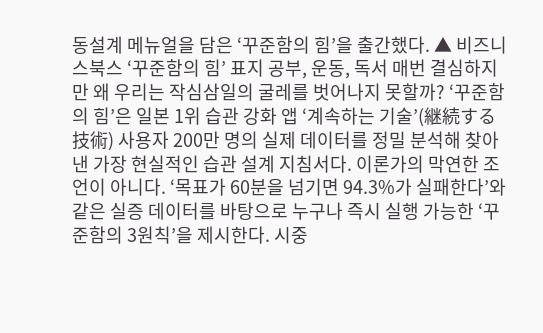동설계 메뉴얼을 담은 ‘꾸준함의 힘’을 출간했다. ▲ 비즈니스북스 ‘꾸준함의 힘’ 표지 공부, 운동, 독서 매번 결심하지만 왜 우리는 작심삼일의 굴레를 벗어나지 못할까? ‘꾸준함의 힘’은 일본 1위 습관 강화 앱 ‘계속하는 기술’(継続する技術) 사용자 200만 명의 실제 데이터를 정밀 분석해 찾아낸 가장 현실적인 습관 설계 지침서다. 이론가의 막연한 조언이 아니다. ‘목표가 60분을 넘기면 94.3%가 실패한다’와 같은 실증 데이터를 바탕으로 누구나 즉시 실행 가능한 ‘꾸준함의 3원칙’을 제시한다. 시중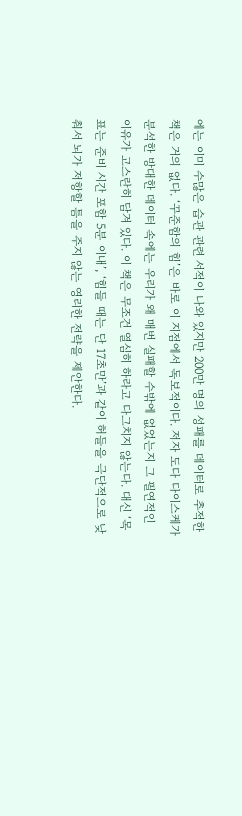에는 이미 수많은 습관 관련 서적이 나와 있지만 200만 명의 성패를 데이터로 추적한 책은 거의 없다. ‘꾸준함의 힘’은 바로 이 지점에서 독보적이다. 저자 도다 다이스케가 분석한 방대한 데이터 속에는 우리가 왜 매번 실패할 수밖에 없었는지 그 필연적인 이유가 고스란히 담겨 있다. 이 책은 무조건 열심히 하라고 다그치지 않는다. 대신 ‘목표는 준비 시간 포함 5분 이내’, ‘힘들 때는 단 17초만’과 같이 허들을 극단적으로 낮춰서 뇌가 저항할 틈을 주지 않는 영리한 전략을 제안한다.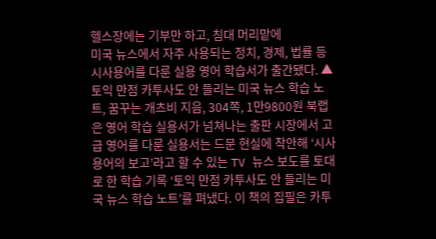헬스장에는 기부만 하고, 침대 머리맡에
미국 뉴스에서 자주 사용되는 정치, 경제, 법률 등 시사용어를 다룬 실용 영어 학습서가 출간됐다. ▲ 토익 만점 카투사도 안 들리는 미국 뉴스 학습 노트, 꿈꾸는 개츠비 지음, 304쪽, 1만9800원 북랩은 영어 학습 실용서가 넘쳐나는 출판 시장에서 고급 영어를 다룬 실용서는 드문 현실에 착안해 ‘시사용어의 보고’라고 할 수 있는 TV 뉴스 보도를 토대로 한 학습 기록 ‘토익 만점 카투사도 안 들리는 미국 뉴스 학습 노트’를 펴냈다. 이 책의 집필은 카투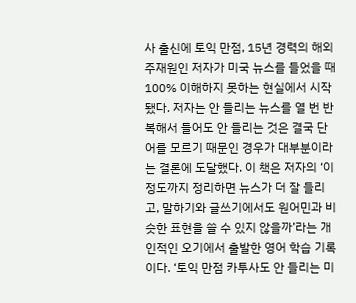사 출신에 토익 만점, 15년 경력의 해외 주재원인 저자가 미국 뉴스를 들었을 때 100% 이해하지 못하는 현실에서 시작됐다. 저자는 안 들리는 뉴스를 열 번 반복해서 들어도 안 들리는 것은 결국 단어를 모르기 때문인 경우가 대부분이라는 결론에 도달했다. 이 책은 저자의 ‘이 정도까지 정리하면 뉴스가 더 잘 들리고, 말하기와 글쓰기에서도 원어민과 비슷한 표현을 쓸 수 있지 않을까’라는 개인적인 오기에서 출발한 영어 학습 기록이다. ‘토익 만점 카투사도 안 들리는 미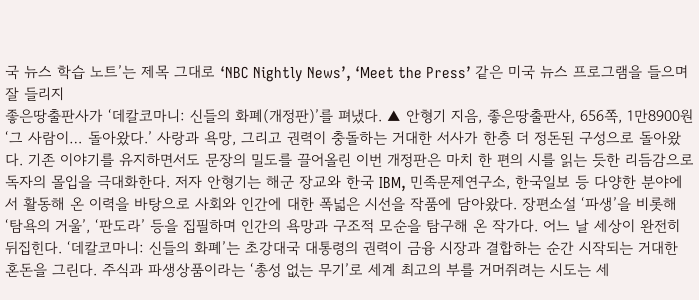국 뉴스 학습 노트’는 제목 그대로 ‘NBC Nightly News’, ‘Meet the Press’ 같은 미국 뉴스 프로그램을 들으며 잘 들리지
좋은땅출판사가 ‘데칼코마니: 신들의 화폐(개정판)’를 펴냈다. ▲ 안형기 지음, 좋은땅출판사, 656쪽, 1만8900원 ‘그 사람이… 돌아왔다.’ 사랑과 욕망, 그리고 권력이 충돌하는 거대한 서사가 한층 더 정돈된 구성으로 돌아왔다. 기존 이야기를 유지하면서도 문장의 밀도를 끌어올린 이번 개정판은 마치 한 편의 시를 읽는 듯한 리듬감으로 독자의 몰입을 극대화한다. 저자 안형기는 해군 장교와 한국 IBM, 민족문제연구소, 한국일보 등 다양한 분야에서 활동해 온 이력을 바탕으로 사회와 인간에 대한 폭넓은 시선을 작품에 담아왔다. 장편소설 ‘파생’을 비롯해 ‘탐욕의 거울’, ‘판도라’ 등을 집필하며 인간의 욕망과 구조적 모순을 탐구해 온 작가다. 어느 날 세상이 완전히 뒤집힌다. ‘데칼코마니: 신들의 화폐’는 초강대국 대통령의 권력이 금융 시장과 결합하는 순간 시작되는 거대한 혼돈을 그린다. 주식과 파생상품이라는 ‘총성 없는 무기’로 세계 최고의 부를 거머쥐려는 시도는 세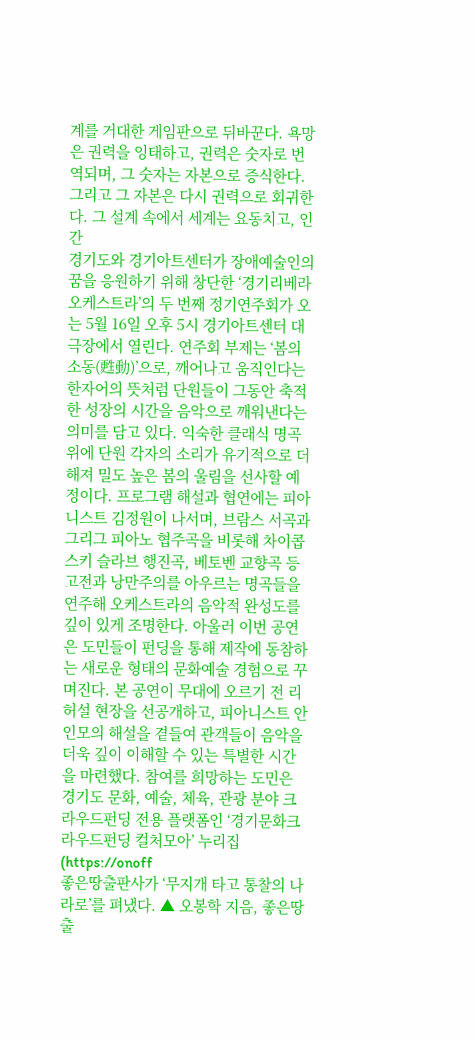계를 거대한 게임판으로 뒤바꾼다. 욕망은 권력을 잉태하고, 권력은 숫자로 번역되며, 그 숫자는 자본으로 증식한다. 그리고 그 자본은 다시 권력으로 회귀한다. 그 설계 속에서 세계는 요동치고, 인간
경기도와 경기아트센터가 장애예술인의 꿈을 응원하기 위해 창단한 ‘경기리베라오케스트라’의 두 번째 정기연주회가 오는 5월 16일 오후 5시 경기아트센터 대극장에서 열린다. 연주회 부제는 ‘봄의 소동(甦動)’으로, 깨어나고 움직인다는 한자어의 뜻처럼 단원들이 그동안 축적한 성장의 시간을 음악으로 깨워낸다는 의미를 담고 있다. 익숙한 클래식 명곡 위에 단원 각자의 소리가 유기적으로 더해져 밀도 높은 봄의 울림을 선사할 예정이다. 프로그램 해설과 협연에는 피아니스트 김정원이 나서며, 브람스 서곡과 그리그 피아노 협주곡을 비롯해 차이콥스키 슬라브 행진곡, 베토벤 교향곡 등 고전과 낭만주의를 아우르는 명곡들을 연주해 오케스트라의 음악적 완성도를 깊이 있게 조명한다. 아울러 이번 공연은 도민들이 펀딩을 통해 제작에 동참하는 새로운 형태의 문화예술 경험으로 꾸며진다. 본 공연이 무대에 오르기 전 리허설 현장을 선공개하고, 피아니스트 안인모의 해설을 곁들여 관객들이 음악을 더욱 깊이 이해할 수 있는 특별한 시간을 마련했다. 참여를 희망하는 도민은 경기도 문화, 예술, 체육, 관광 분야 크라우드펀딩 전용 플랫폼인 ‘경기문화크라우드펀딩 컬처모아’ 누리집(https://onoff
좋은땅출판사가 ‘무지개 타고 통찰의 나라로’를 펴냈다. ▲ 오봉학 지음, 좋은땅출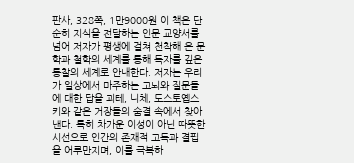판사, 328쪽, 1만9000원 이 책은 단순히 지식을 전달하는 인문 교양서를 넘어 저자가 평생에 걸쳐 천착해 온 문학과 철학의 세계를 통해 독자를 깊은 통찰의 세계로 안내한다. 저자는 우리가 일상에서 마주하는 고뇌와 질문들에 대한 답을 괴테, 니체, 도스토옙스키와 같은 거장들의 숨결 속에서 찾아낸다. 특히 차가운 이성이 아닌 따뜻한 시선으로 인간의 존재적 고독과 결핍을 어루만지며, 이를 극복하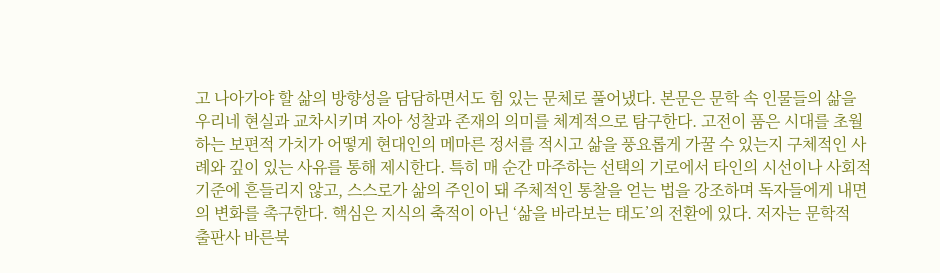고 나아가야 할 삶의 방향성을 담담하면서도 힘 있는 문체로 풀어냈다. 본문은 문학 속 인물들의 삶을 우리네 현실과 교차시키며 자아 성찰과 존재의 의미를 체계적으로 탐구한다. 고전이 품은 시대를 초월하는 보편적 가치가 어떻게 현대인의 메마른 정서를 적시고 삶을 풍요롭게 가꿀 수 있는지 구체적인 사례와 깊이 있는 사유를 통해 제시한다. 특히 매 순간 마주하는 선택의 기로에서 타인의 시선이나 사회적 기준에 흔들리지 않고, 스스로가 삶의 주인이 돼 주체적인 통찰을 얻는 법을 강조하며 독자들에게 내면의 변화를 촉구한다. 핵심은 지식의 축적이 아닌 ‘삶을 바라보는 태도’의 전환에 있다. 저자는 문학적
출판사 바른북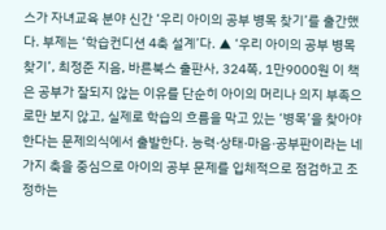스가 자녀교육 분야 신간 ‘우리 아이의 공부 병목 찾기’를 출간했다. 부제는 ‘학습컨디션 4축 설계’다. ▲ ‘우리 아이의 공부 병목 찾기’, 최정준 지음, 바른북스 출판사, 324쪽, 1만9000원 이 책은 공부가 잘되지 않는 이유를 단순히 아이의 머리나 의지 부족으로만 보지 않고, 실제로 학습의 흐름을 막고 있는 ‘병목’을 찾아야 한다는 문제의식에서 출발한다. 능력·상태·마음·공부판이라는 네 가지 축을 중심으로 아이의 공부 문제를 입체적으로 점검하고 조정하는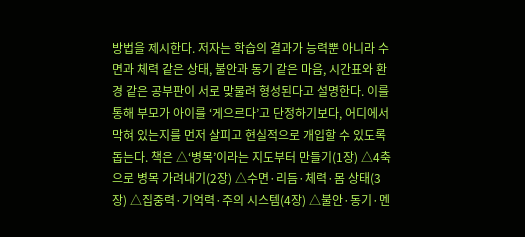방법을 제시한다. 저자는 학습의 결과가 능력뿐 아니라 수면과 체력 같은 상태, 불안과 동기 같은 마음, 시간표와 환경 같은 공부판이 서로 맞물려 형성된다고 설명한다. 이를 통해 부모가 아이를 ‘게으르다’고 단정하기보다, 어디에서 막혀 있는지를 먼저 살피고 현실적으로 개입할 수 있도록 돕는다. 책은 △‘병목’이라는 지도부터 만들기(1장) △4축으로 병목 가려내기(2장) △수면·리듬·체력·몸 상태(3장) △집중력·기억력·주의 시스템(4장) △불안·동기·멘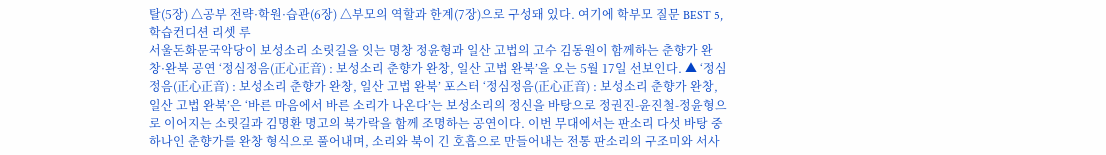탈(5장) △공부 전략·학원·습관(6장) △부모의 역할과 한계(7장)으로 구성돼 있다. 여기에 학부모 질문 BEST 5, 학습컨디션 리셋 루
서울돈화문국악당이 보성소리 소릿길을 잇는 명창 정윤형과 일산 고법의 고수 김동원이 함께하는 춘향가 완창·완북 공연 ‘정심정음(正心正音) : 보성소리 춘향가 완창, 일산 고법 완북’을 오는 5월 17일 선보인다. ▲ ‘정심정음(正心正音) : 보성소리 춘향가 완창, 일산 고법 완북’ 포스터 ‘정심정음(正心正音) : 보성소리 춘향가 완창, 일산 고법 완북’은 ‘바른 마음에서 바른 소리가 나온다’는 보성소리의 정신을 바탕으로 정권진-윤진철-정윤형으로 이어지는 소릿길과 김명환 명고의 북가락을 함께 조명하는 공연이다. 이번 무대에서는 판소리 다섯 바탕 중 하나인 춘향가를 완창 형식으로 풀어내며, 소리와 북이 긴 호흡으로 만들어내는 전통 판소리의 구조미와 서사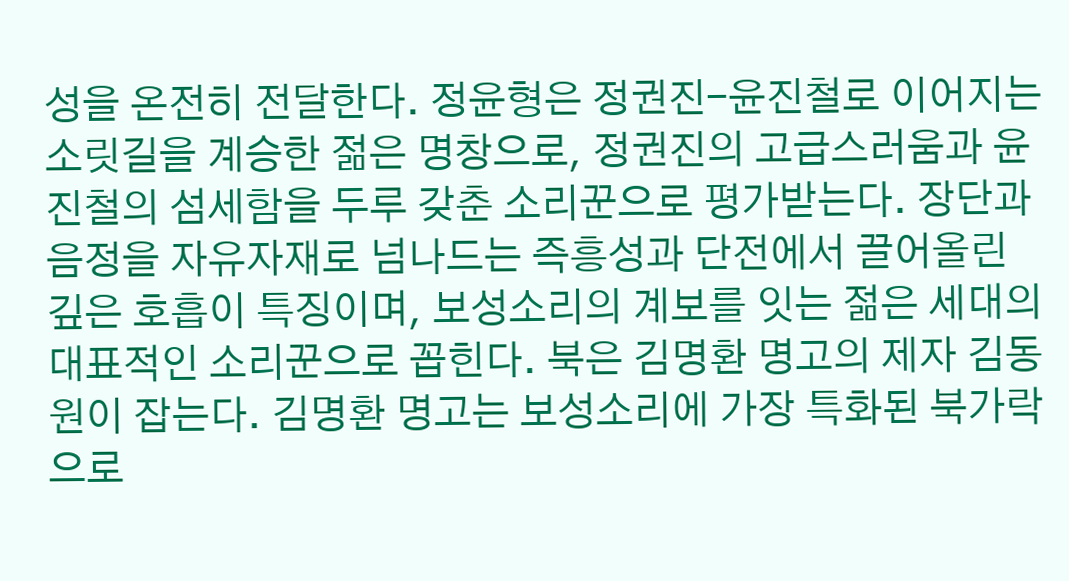성을 온전히 전달한다. 정윤형은 정권진-윤진철로 이어지는 소릿길을 계승한 젊은 명창으로, 정권진의 고급스러움과 윤진철의 섬세함을 두루 갖춘 소리꾼으로 평가받는다. 장단과 음정을 자유자재로 넘나드는 즉흥성과 단전에서 끌어올린 깊은 호흡이 특징이며, 보성소리의 계보를 잇는 젊은 세대의 대표적인 소리꾼으로 꼽힌다. 북은 김명환 명고의 제자 김동원이 잡는다. 김명환 명고는 보성소리에 가장 특화된 북가락으로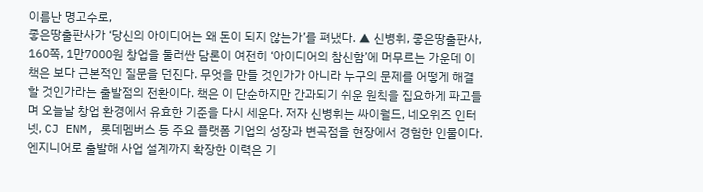이름난 명고수로,
좋은땅출판사가 ‘당신의 아이디어는 왜 돈이 되지 않는가’를 펴냈다. ▲ 신병휘, 좋은땅출판사, 160쪽, 1만7000원 창업을 둘러싼 담론이 여전히 ‘아이디어의 참신함’에 머무르는 가운데 이 책은 보다 근본적인 질문을 던진다. 무엇을 만들 것인가가 아니라 누구의 문제를 어떻게 해결할 것인가라는 출발점의 전환이다. 책은 이 단순하지만 간과되기 쉬운 원칙을 집요하게 파고들며 오늘날 창업 환경에서 유효한 기준을 다시 세운다. 저자 신병휘는 싸이월드, 네오위즈 인터넷, CJ ENM, 롯데멤버스 등 주요 플랫폼 기업의 성장과 변곡점을 현장에서 경험한 인물이다. 엔지니어로 출발해 사업 설계까지 확장한 이력은 기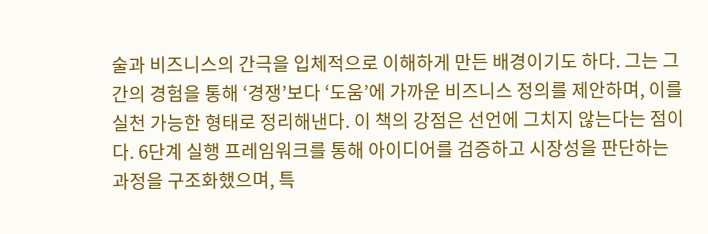술과 비즈니스의 간극을 입체적으로 이해하게 만든 배경이기도 하다. 그는 그간의 경험을 통해 ‘경쟁’보다 ‘도움’에 가까운 비즈니스 정의를 제안하며, 이를 실천 가능한 형태로 정리해낸다. 이 책의 강점은 선언에 그치지 않는다는 점이다. 6단계 실행 프레임워크를 통해 아이디어를 검증하고 시장성을 판단하는 과정을 구조화했으며, 특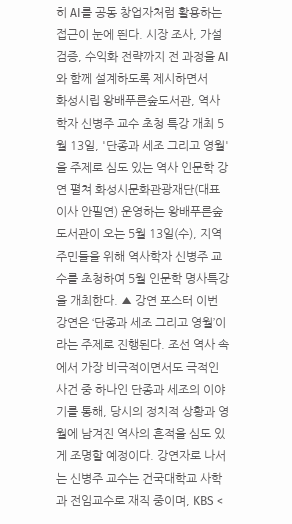히 AI를 공동 창업자처럼 활용하는 접근이 눈에 띈다. 시장 조사, 가설 검증, 수익화 전략까지 전 과정을 AI와 함께 설계하도록 제시하면서
화성시립 왕배푸른숲도서관, 역사학자 신병주 교수 초청 특강 개최 5월 13일, '단종과 세조 그리고 영월'을 주제로 심도 있는 역사 인문학 강연 펼쳐 화성시문화관광재단(대표이사 안필연) 운영하는 왕배푸른숲도서관이 오는 5월 13일(수), 지역 주민들을 위해 역사학자 신병주 교수를 초청하여 5월 인문학 명사특강을 개최한다. ▲ 강연 포스터 이번 강연은 ‘단종과 세조 그리고 영월’이라는 주제로 진행된다. 조선 역사 속에서 가장 비극적이면서도 극적인 사건 중 하나인 단종과 세조의 이야기를 통해, 당시의 정치적 상황과 영월에 남겨진 역사의 흔적을 심도 있게 조명할 예정이다. 강연자로 나서는 신병주 교수는 건국대학교 사학과 전임교수로 재직 중이며, KBS <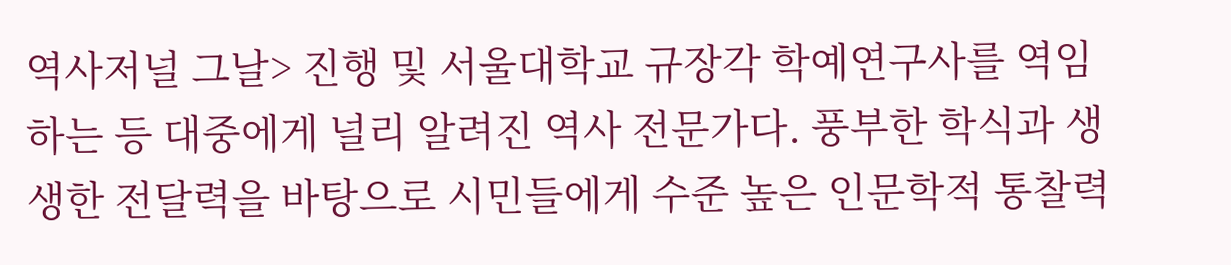역사저널 그날> 진행 및 서울대학교 규장각 학예연구사를 역임하는 등 대중에게 널리 알려진 역사 전문가다. 풍부한 학식과 생생한 전달력을 바탕으로 시민들에게 수준 높은 인문학적 통찰력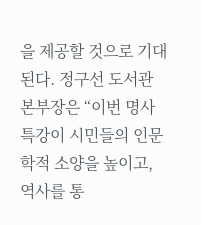을 제공할 것으로 기대된다. 정구선 도서관본부장은 “이번 명사특강이 시민들의 인문학적 소양을 높이고, 역사를 통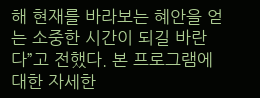해 현재를 바라보는 혜안을 얻는 소중한 시간이 되길 바란다”고 전했다. 본 프로그램에 대한 자세한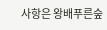사항은 왕배푸른숲